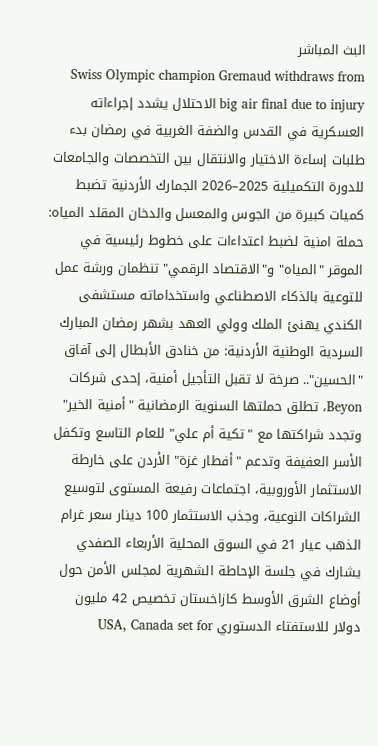البث المباشر
Swiss Olympic champion Gremaud withdraws from big air final due to injury الاحتلال يشدد إجراءاته العسكرية في القدس والضفة الغربية في رمضان بدء طلبات إساءة الاختيار والانتقال بين التخصصات والجامعات للدورة التكميلية 2025–2026 الجمارك الأردنية تضبط كميات كبيرة من الجوس والمعسل والدخان المقلد المياه: حملة امنية لضبط اعتداءات على خطوط رئيسية في الموقر "المياه" و"الاقتصاد الرقمي" تنظمان ورشة عمل للتوعية بالذكاء الاصطناعي واستخداماته مستشفى الكندي يهنئ الملك وولي العهد بشهر رمضان المبارك السردية الوطنية الأردنية: من خنادق الأبطال إلى آفاق "الحسين".. صرخة لا تقبل التأجيل أمنية، إحدى شركات Beyon، تطلق حملتها السنوية الرمضانية "أمنية الخير" وتجدد شراكتها مع "تكية أم علي" للعام التاسع وتكفل الأسر العفيفة وتدعم "أفطار غزة" الأردن على خارطة الاستثمار الأوروبية، اجتماعات رفيعة المستوى لتوسيع الشراكات النوعية، وجذب الاستثمار 100 دينار سعر غرام الذهب عيار 21 في السوق المحلية الأربعاء الصفدي يشارك في جلسة الإحاطة الشهرية لمجلس الأمن حول أوضاع الشرق الأوسط كازاخستان تخصيص 42 مليون دولار للاستفتاء الدستوري USA, Canada set for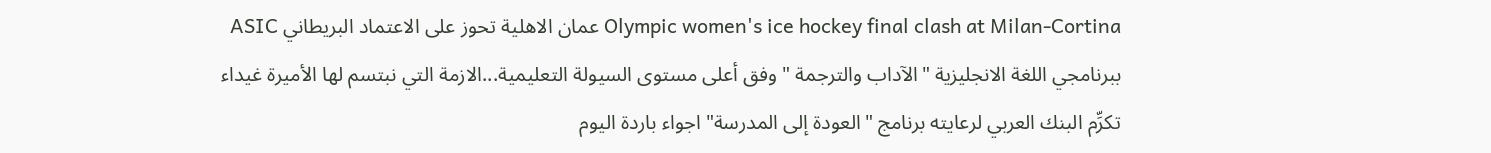Olympic women's ice hockey final clash at Milan-Cortina عمان الاهلية تحوز على الاعتماد البريطاني ASIC ببرنامجي اللغة الانجليزية "الآداب والترجمة " وفق أعلى مستوى السيولة التعليمية...الازمة التي نبتسم لها الأميرة غيداء تكرِّم البنك العربي لرعايته برنامج "العودة إلى المدرسة" اجواء باردة اليوم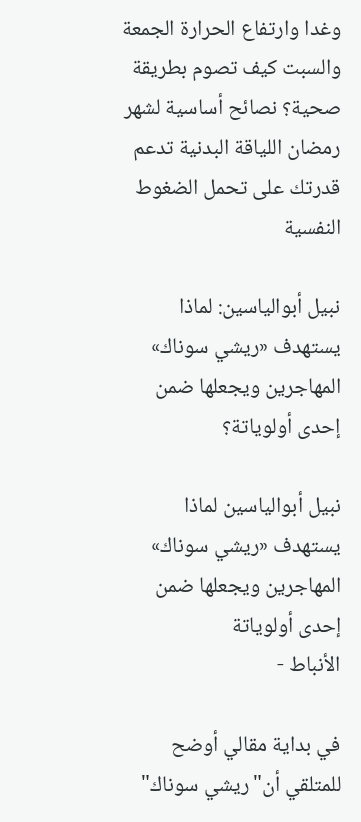وغدا وارتفاع الحرارة الجمعة والسبت كيف تصوم بطريقة صحية؟ نصائح أساسية لشهر رمضان اللياقة البدنية تدعم قدرتك على تحمل الضغوط النفسية

نبيل أبوالياسين: لماذا يستهدف «ريشي سوناك» المهاجرين ويجعلها ضمن إحدى أولوياتة؟

نبيل أبوالياسين لماذا يستهدف «ريشي سوناك» المهاجرين ويجعلها ضمن إحدى أولوياتة
الأنباط -

في بداية مقالي أوضح للمتلقي أن"ريشي سوناك"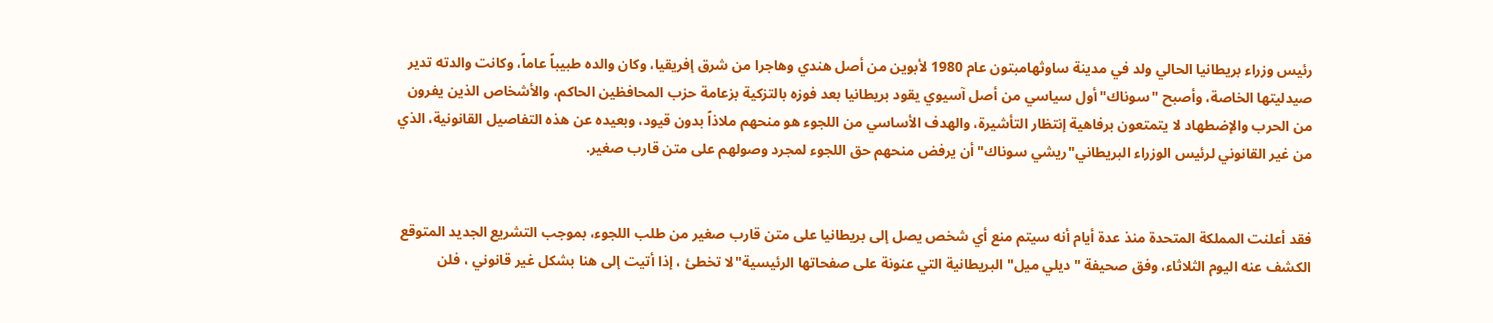رئيس وزراء بريطانيا الحالي ولد في مدينة ساوثهامبتون عام 1980 لأبوين من أصل هندي وهاجرا من شرق إفريقيا، وكان والده طبيباً عاماً، وكانت والدته تدير صيدليتها الخاصة، وأصبح "سوناك"أول سياسي من أصل آسيوي يقود بريطانيا بعد فوزه بالتزكية بزعامة حزب المحافظين الحاكم، والأشخاص الذين يفرون من الحرب والإضطهاد لا يتمتعون برفاهية إنتظار التأشيرة، والهدف الأساسي من اللجوء هو منحهم ملاذاً بدون قيود، وبعيده عن هذه التفاصيل القانونية، الذي من غير القانوني لرئيس الوزراء البريطاني"ريشي سوناك" أن يرفض منحهم حق اللجوء لمجرد وصولهم على متن قارب صغير.


فقد أعلنت المملكة المتحدة منذ عدة أيام أنه سيتم منع أي شخص يصل إلى بريطانيا على متن قارب صغير من طلب اللجوء، بموجب التشريع الجديد المتوقع الكشف عنه اليوم الثلاثاء، وفق صحيفة "ديلي ميل" البريطانية التي عنونة على صفحاتها الرئيسية"لا تخطئ ، إذا أتيت إلى هنا بشكل غير قانوني ، فلن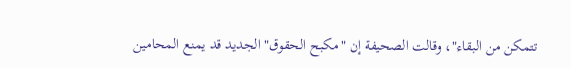تتمكن من البقاء"، وقالت الصحيفة إن "مكبح الحقوق" الجديد قد يمنع المحامين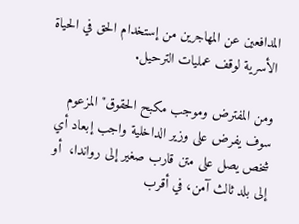المدافعين عن المهاجرين من إستخدام الحق في الحياة الأسرية لوقف عمليات الترحيل.

ومن المفترض وموجب مكبح الحقوق" المزعوم سوف يفرض على وزير الداخلية واجب إبعاد أي شخص يصل على متن قارب صغير إلى رواندا،  أو إلى بلد ثالث آمن، في أقرب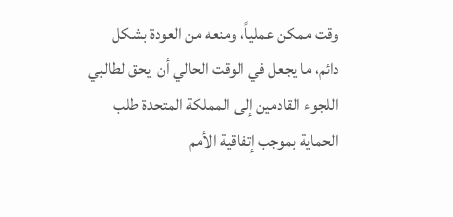وقت ممكن عملياً، ومنعه من العودة بشكل دائم، ما يجعل في الوقت الحالي أن  يحق لطالبي اللجوء القادمين إلى المملكة المتحدة طلب الحماية بموجب إتفاقية الأمم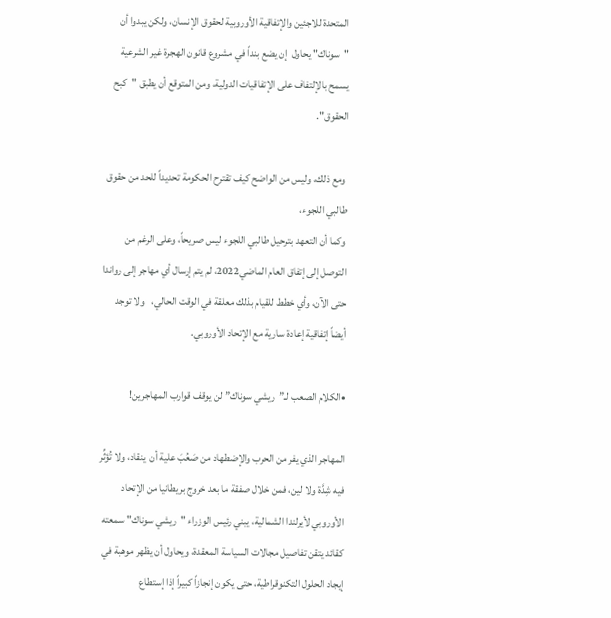المتحدة للاجئين والإتفاقية الأوروبية لحقوق الإنسان، ولكن يبدوا أن "سوناك" يحاول  إن يضع بنداً في مشروع قانون الهجرة غير الشرعية يسمح بالإلتفاف على الإتفاقيات الدولية، ومن المتوقع أن يطبق "كبح الحقوق".

 ومع ذلك، وليس من الواضح كيف تقترح الحكومة تحديداً للحد من حقوق طالبي اللجوء،
 وكما أن التعهد بترحيل طالبي اللجوء ليس صريحاً، وعلى الرغم من التوصل إلى إتفاق العام الماضي2022، لم يتم إرسال أي مهاجر إلى رواندا حتى الآن، وأي خطط للقيام بذلك معلقة في الوقت الحالي،   ولا توجد أيضاً إتفاقية إعادة سارية مع الإتحاد الأوروبي.

•الكلام الصعب لـ”ريشي سوناك” لن يوقف قوارب المهاجرين!

المهاجر الذي يفر من الحرب والإضطهاد من صَعُبَ علية أن  ينقاد، ولا تُؤثِّر فيه شِدَّة ولا لين، فمن خلال صفقة ما بعد خروج بريطانيا من الإتحاد الأوروبي لأيرلندا الشمالية، يبني رئيس الوزراء "ريشي سوناك" سمعته كقائد يتقن تفاصيل مجالات السياسة المعقدة، ويحاول أن يظهر موهبة في إيجاد الحلول التكنوقراطية، حتى يكون إنجازاً كبيراً إذا إستطاع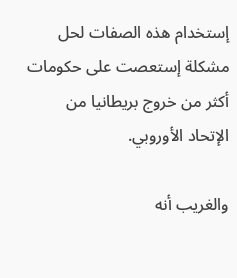إستخدام هذه الصفات لحل مشكلة إستعصت على حكومات أكثر من خروج بريطانيا من الإتحاد الأوروبي.

والغريب أنه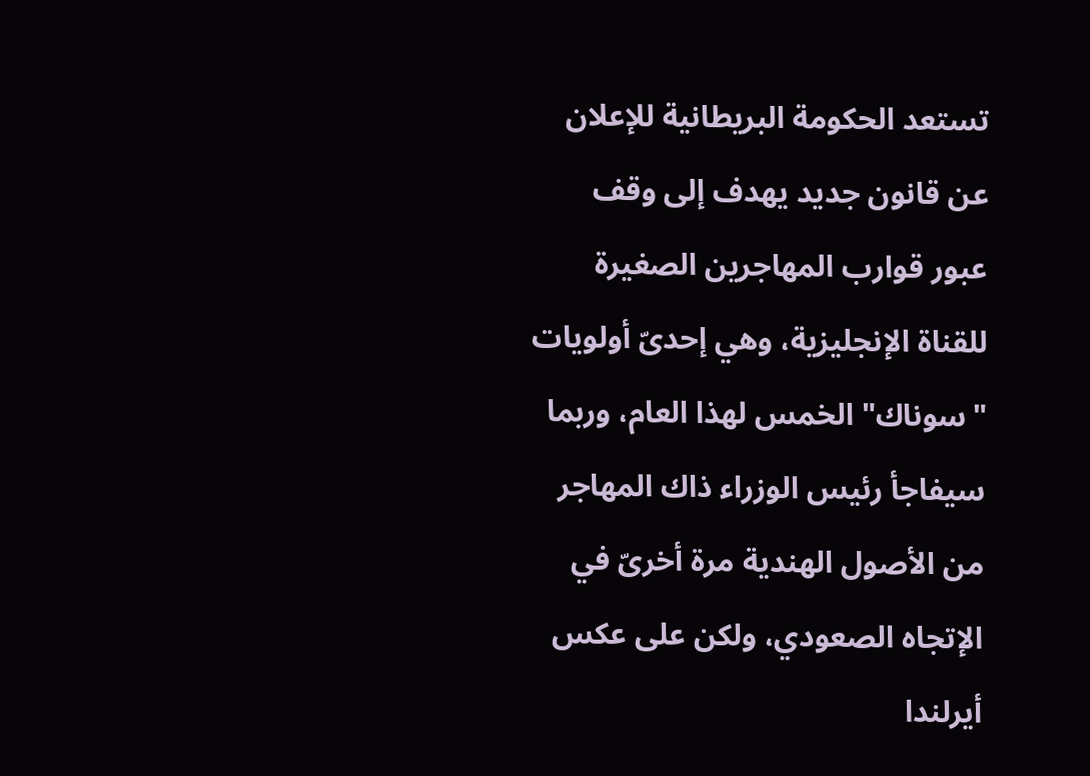تستعد الحكومة البريطانية للإعلان عن قانون جديد يهدف إلى وقف عبور قوارب المهاجرين الصغيرة للقناة الإنجليزية، وهي إحدىّ أولويات "سوناك" الخمس لهذا العام، وربما سيفاجأ رئيس الوزراء ذاك المهاجر من الأصول الهندية مرة أخرىّ في الإتجاه الصعودي، ولكن على عكس أيرلندا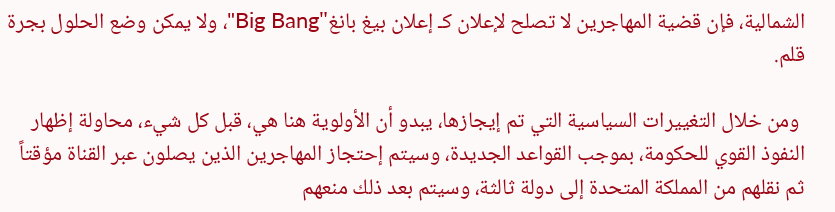الشمالية، فإن قضية المهاجرين لا تصلح لإعلان كـ إعلان بيغ بانغ"Big Bang"، ولا يمكن وضع الحلول بجرة قلم.

 ومن خلال التغييرات السياسية التي تم إيجازها، يبدو أن الأولوية هنا هي، قبل كل شيء، محاولة إظهار النفوذ القوي للحكومة، بموجب القواعد الجديدة، وسيتم إحتجاز المهاجرين الذين يصلون عبر القناة مؤقتاً ثم نقلهم من المملكة المتحدة إلى دولة ثالثة، وسيتم بعد ذلك منعهم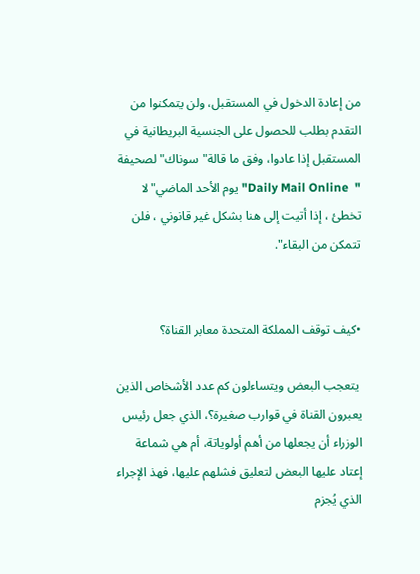من إعادة الدخول في المستقبل، ولن يتمكنوا من التقدم بطلب للحصول على الجنسية البريطانية في المستقبل إذا عادوا، وفق ما قالة"سوناك" لصحيفة "  Daily Mail Online" يوم الأحد الماضي"لا تخطئ ، إذا أتيت إلى هنا بشكل غير قانوني ، فلن تتمكن من البقاء".


•كيف توقف المملكة المتحدة معابر القناة؟

 يتعجب البعض ويتساءلون كم عدد الأشخاص الذين يعبرون القناة في قوارب صغيرة؟، الذي جعل رئيس الوزراء أن يجعلها من أهم أولوياتة، أم هي شماعة إعتاد عليها البعض لتعليق فشلهم عليها، فهذ الإجراء الذي يُجزم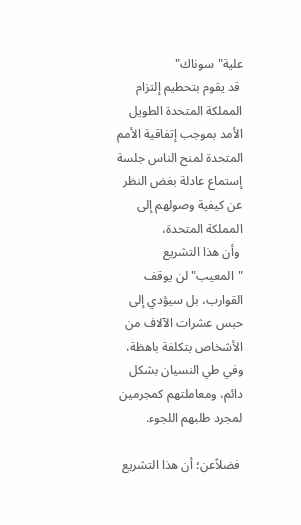علية"سوناك"
 قد يقوم بتحطيم إلتزام المملكة المتحدة الطويل الأمد بموجب إتفاقية الأمم المتحدة لمنح الناس جلسة إستماع عادلة بغض النظر عن كيفية وصولهم إلى المملكة المتحدة،
 وأن هذا التشريع "المعيب" لن يوقف القوارب، بل سيؤدي إلى حبس عشرات الآلاف من الأشخاص بتكلفة باهظة، وفي طي النسيان بشكل دائم، ومعاملتهم كمجرمين لمجرد طلبهم اللجوء.

 فضلاًعن؛ أن هذا التشريع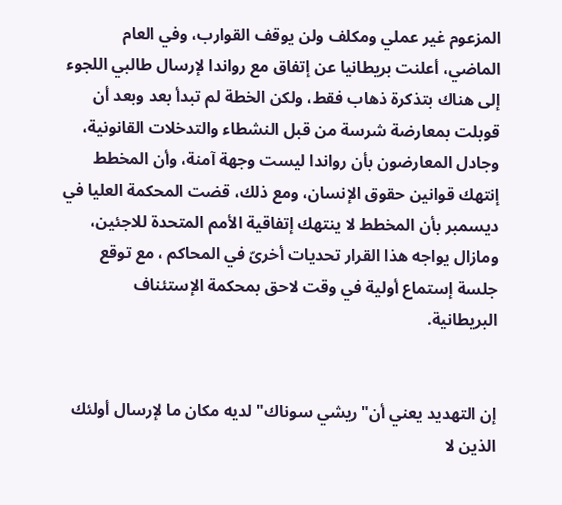المزعوم غير عملي ومكلف ولن يوقف القوارب، وفي العام الماضي، أعلنت بريطانيا عن إتفاق مع رواندا لإرسال طالبي اللجوء إلى هناك بتذكرة ذهاب فقط، ولكن الخطة لم تبدأ بعد وبعد أن قوبلت بمعارضة شرسة من قبل النشطاء والتدخلات القانونية، وجادل المعارضون بأن رواندا ليست وجهة آمنة، وأن المخطط إنتهك قوانين حقوق الإنسان، ومع ذلك، قضت المحكمة العليا في ديسمبر بأن المخطط لا ينتهك إتفاقية الأمم المتحدة للاجئين، ومازال يواجه هذا القرار تحديات أخرىّ في المحاكم ، مع توقع جلسة إستماع أولية في وقت لاحق بمحكمة الإستئناف البريطانية.


إن التهديد يعني أن"ريشي سوناك" لديه مكان ما لإرسال أولئك الذين لا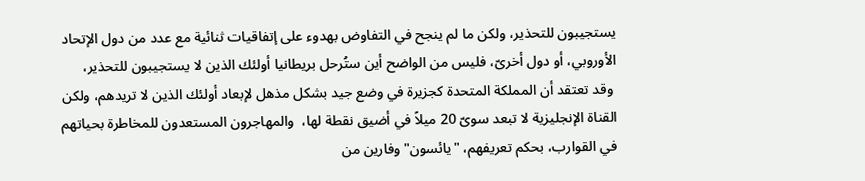يستجيبون للتحذير، ولكن ما لم ينجح في التفاوض بهدوء على إتفاقيات ثنائية مع عدد من دول الإتحاد الأوروبي، أو دول أخرىّ، فليس من الواضح أين ستُرحل بريطانيا أولئك الذين لا يستجيبون للتحذير،
 وقد تعتقد أن المملكة المتحدة كجزيرة في وضع جيد بشكل مذهل لإبعاد أولئك الذين لا تريدهم، ولكن القناة الإنجليزية لا تبعد سوىّ 20 ميلاً في أضيق نقطة لها،  والمهاجرون المستعدون للمخاطرة بحياتهم في القوارب، بحكم تعريفهم، "يائسون"وفارين من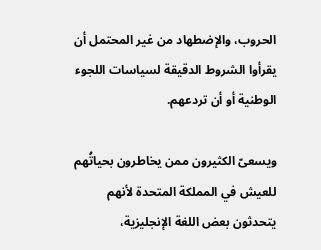الحروب، والإضطهاد من غير المحتمل أن يقرأوا الشروط الدقيقة لسياسات اللجوء الوطنية أو أن تردعهم.

ويسعىّ الكثيرون ممن يخاطرون بحياتُهم للعيش في المملكة المتحدة لأنهم يتحدثون بعض اللغة الإنجليزية،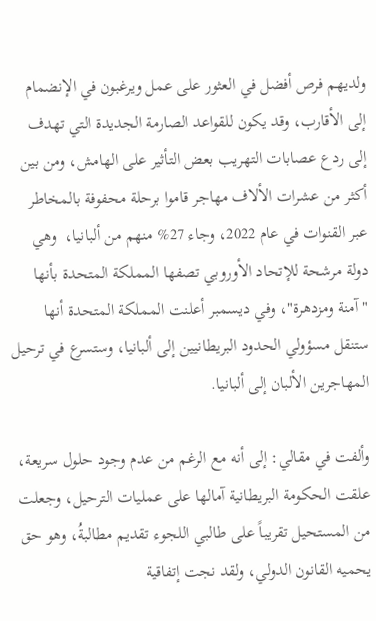ولديهم فرص أفضل في العثور على عمل ويرغبون في الإنضمام إلى الأقارب، وقد يكون للقواعد الصارمة الجديدة التي تهدف إلى ردع عصابات التهريب بعض التأثير على الهامش، ومن بين أكثر من عشرات الألاف مهاجر قاموا برحلة محفوفة بالمخاطر عبر القنوات في عام 2022، وجاء 27% منهم من ألبانيا،  وهي دولة مرشحة للإتحاد الأوروبي تصفها المملكة المتحدة بأنها "آمنة ومزدهرة"، وفي ديسمبر أعلنت المملكة المتحدة أنها ستنقل مسؤولي الحدود البريطانيين إلى ألبانيا، وستسرع في ترحيل المهاجرين الألبان إلى ألبانيا.

وألفت في مقالي: إلى أنه مع الرغم من عدم وجود حلول سريعة، علقت الحكومة البريطانية آمالها على عمليات الترحيل، وجعلت من المستحيل تقريباً على طالبي اللجوء تقديم مطالبةُ، وهو حق يحميه القانون الدولي، ولقد نجت إتفاقية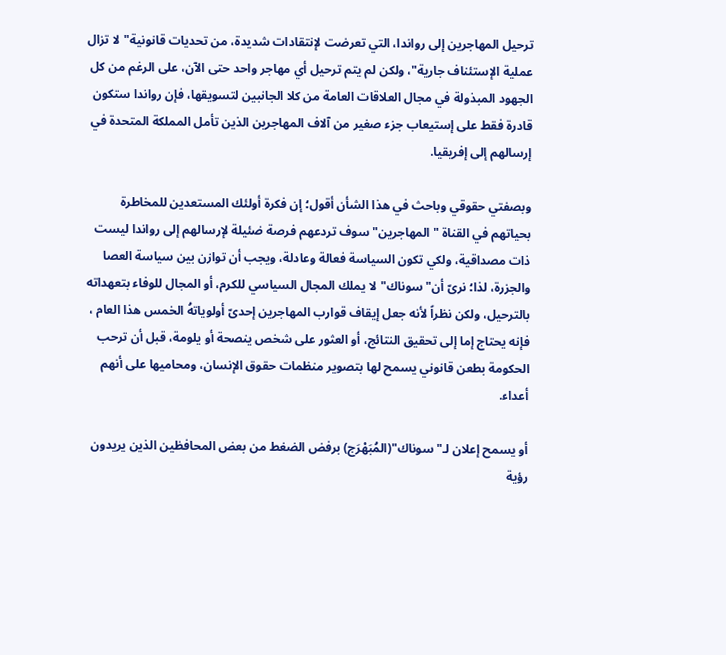ترحيل المهاجرين إلى رواندا، التي تعرضت لإنتقادات شديدة، من تحديات قانونية"لا تزال عملية الإستئناف جارية"، ولكن لم يتم ترحيل أي مهاجر واحد حتى الآن، على الرغم من كل الجهود المبذولة في مجال العلاقات العامة من كلا الجانبين لتسويقها، فإن رواندا ستكون قادرة فقط على إستيعاب جزء صغير من آلاف المهاجرين الذين تأمل المملكة المتحدة في إرسالهم إلى إفريقيا.

وبصفتي حقوقي وباحث في هذا الشأن أقول؛ إن فكرة أولئك المستعدين للمخاطرة بحياتهم في القناة "المهاجرين" سوف تردعهم فرصة ضئيلة لإرسالهم إلى رواندا ليست ذات مصداقية، ولكي تكون السياسة فعالة وعادلة، ويجب أن توازن بين سياسة العصا والجزرة، لذا؛ نرىّ أن"سوناك"لا يملك المجال السياسي للكرم، أو المجال للوفاء بتعهداته بالترحيل، ولكن نظراً لأنه جعل إيقاف قوارب المهاجرين إحدىّ أولوياتهُ الخمس هذا العام ، فإنه يحتاج إما إلى تحقيق النتائج، أو العثور على شخص ينصحة أو يلومة، قبل أن ترحب الحكومة بطعن قانوني يسمح لها بتصوير منظمات حقوق الإنسان، ومحاميها على أنهم أعداء.

أو يسمح إعلان لـ"سوناك"(المُبَهْرَج) برفض الضغط من بعض المحافظين الذين يريدون رؤية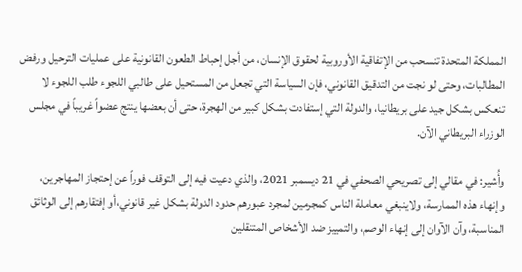المملكة المتحدة تنسحب من الإتفاقية الأوروبية لحقوق الإنسان، من أجل إحباط الطعون القانونية على عمليات الترحيل ورفض المطالبات، وحتى لو نجت من التدقيق القانوني، فإن السياسة التي تجعل من المستحيل على طالبي اللجوء طلب اللجوء لا تنعكس بشكل جيد على بريطانيا، والدولة التي إستفادت بشكل كبير من الهجرة، حتى أن بعضها ينتج عضواً غريباً في مجلس الوزراء البريطاني الآن.

وأُشير: في مقالي إلى تصريحي الصحفي في 21 ديسمبر 2021، والذي دعيت فيه إلى التوقف فوراً عن إحتجاز المهاجرين، وإنهاء هذه الممارسة، ولاينبغي معاملة الناس كمجرمين لمجرد عبورهم حدود الدولة بشكل غير قانوني،أو إفتقارهم إلى الوثائق المناسبة، وآن الآوان إلى إنهاء الوصم، والتمييز ضد الأشخاص المتنقلين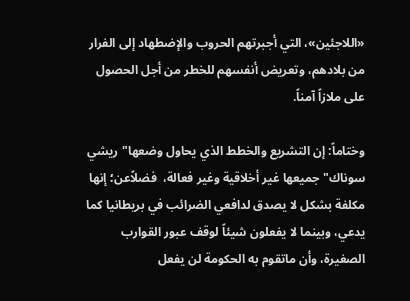«اللاجئين»، التي أجبرتهم الحروب والإضطهاد إلى الفرار من بلادهم، وتعريض أنفسهم للخطر من أجل الحصول على ملازاً آمناً.

وختاماً: إن التشريع والخطط الذي يحاول وضعها"ريشي سوناك" جميعها غير أخلاقية وغير فعالة،  فضلاًعن؛ إنها مكلفة بشكل لا يصدق لدافعي الضرائب في بريطانيا كما يدعي، وبينما لا يفعلون شيئاً لوقف عبور القوارب الصغيرة، وأن ماتقوم به الحكومة لن يفعل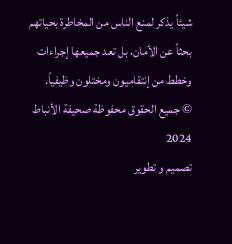شيئاً يذكر لمنع الناس من المخاطرة بحياتهم بحثاً عن الأمان، بل تعد جميعها إجراءات وخطط من إنتقاميون ومختلون وظيفياً.
© جميع الحقوق محفوظة صحيفة الأنباط 2024
تصميم و تطوير